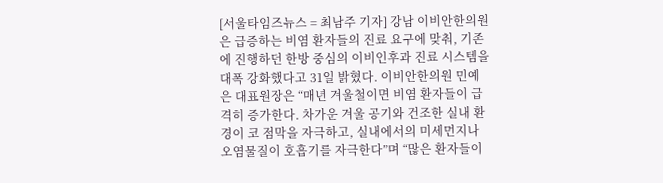[서울타임즈뉴스 = 최남주 기자] 강남 이비안한의원은 급증하는 비염 환자들의 진료 요구에 맞춰, 기존에 진행하던 한방 중심의 이비인후과 진료 시스템을 대폭 강화했다고 31일 밝혔다. 이비안한의원 민예은 대표원장은 “매년 겨울철이면 비염 환자들이 급격히 증가한다. 차가운 겨울 공기와 건조한 실내 환경이 코 점막을 자극하고, 실내에서의 미세먼지나 오염물질이 호흡기를 자극한다”며 “많은 환자들이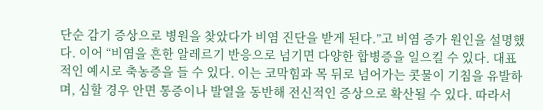단순 감기 증상으로 병원을 찾았다가 비염 진단을 받게 된다.”고 비염 증가 원인을 설명했다. 이어 “비염을 흔한 알레르기 반응으로 넘기면 다양한 합병증을 일으킬 수 있다. 대표적인 예시로 축농증을 들 수 있다. 이는 코막힘과 목 뒤로 넘어가는 콧물이 기침을 유발하며, 심할 경우 안면 통증이나 발열을 동반해 전신적인 증상으로 확산될 수 있다. 따라서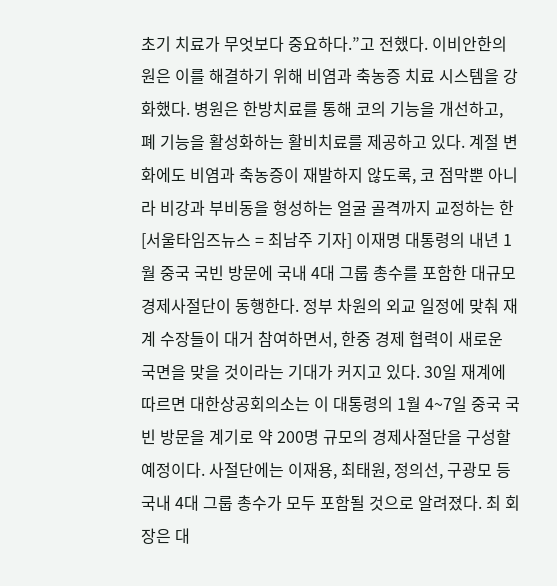초기 치료가 무엇보다 중요하다.”고 전했다. 이비안한의원은 이를 해결하기 위해 비염과 축농증 치료 시스템을 강화했다. 병원은 한방치료를 통해 코의 기능을 개선하고, 폐 기능을 활성화하는 활비치료를 제공하고 있다. 계절 변화에도 비염과 축농증이 재발하지 않도록, 코 점막뿐 아니라 비강과 부비동을 형성하는 얼굴 골격까지 교정하는 한
[서울타임즈뉴스 = 최남주 기자] 이재명 대통령의 내년 1월 중국 국빈 방문에 국내 4대 그룹 총수를 포함한 대규모 경제사절단이 동행한다. 정부 차원의 외교 일정에 맞춰 재계 수장들이 대거 참여하면서, 한중 경제 협력이 새로운 국면을 맞을 것이라는 기대가 커지고 있다. 30일 재계에 따르면 대한상공회의소는 이 대통령의 1월 4~7일 중국 국빈 방문을 계기로 약 200명 규모의 경제사절단을 구성할 예정이다. 사절단에는 이재용, 최태원, 정의선, 구광모 등 국내 4대 그룹 총수가 모두 포함될 것으로 알려졌다. 최 회장은 대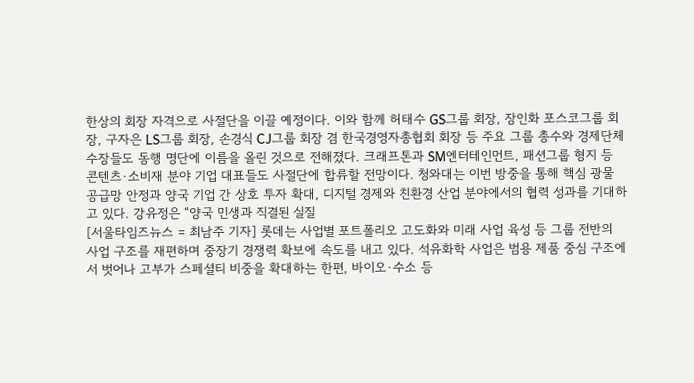한상의 회장 자격으로 사절단을 이끌 예정이다. 이와 함께 허태수 GS그룹 회장, 장인화 포스코그룹 회장, 구자은 LS그룹 회장, 손경식 CJ그룹 회장 겸 한국경영자총협회 회장 등 주요 그룹 총수와 경제단체 수장들도 동행 명단에 이름을 올린 것으로 전해졌다. 크래프톤과 SM엔터테인먼트, 패션그룹 형지 등 콘텐츠·소비재 분야 기업 대표들도 사절단에 합류할 전망이다. 청와대는 이번 방중을 통해 핵심 광물 공급망 안정과 양국 기업 간 상호 투자 확대, 디지털 경제와 친환경 산업 분야에서의 협력 성과를 기대하고 있다. 강유정은 “양국 민생과 직결된 실질
[서울타임즈뉴스 = 최남주 기자] 롯데는 사업별 포트폴리오 고도화와 미래 사업 육성 등 그룹 전반의 사업 구조를 재편하며 중장기 경쟁력 확보에 속도를 내고 있다. 석유화학 사업은 범용 제품 중심 구조에서 벗어나 고부가 스페셜티 비중을 확대하는 한편, 바이오·수소 등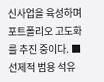신사업을 육성하며 포트폴리오 고도화를 추진 중이다. ■ 선제적 범용 석유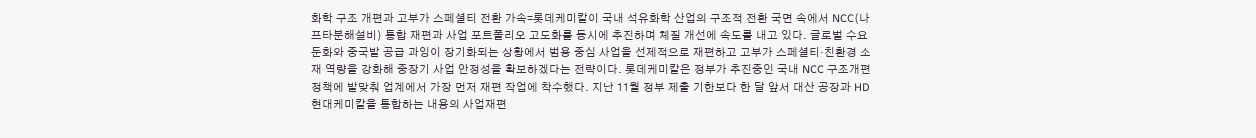화학 구조 개편과 고부가 스페셜티 전환 가속=롯데케미칼이 국내 석유화학 산업의 구조적 전환 국면 속에서 NCC(나프타분해설비) 통합 재편과 사업 포트폴리오 고도화를 동시에 추진하며 체질 개선에 속도를 내고 있다. 글로벌 수요 둔화와 중국발 공급 과잉이 장기화되는 상황에서 범용 중심 사업을 선제적으로 재편하고 고부가 스페셜티·친환경 소재 역량을 강화해 중장기 사업 안정성을 확보하겠다는 전략이다. 롯데케미칼은 정부가 추진중인 국내 NCC 구조개편 정책에 발맞춰 업계에서 가장 먼저 재편 작업에 착수했다. 지난 11월 정부 제출 기한보다 한 달 앞서 대산 공장과 HD현대케미칼을 통합하는 내용의 사업재편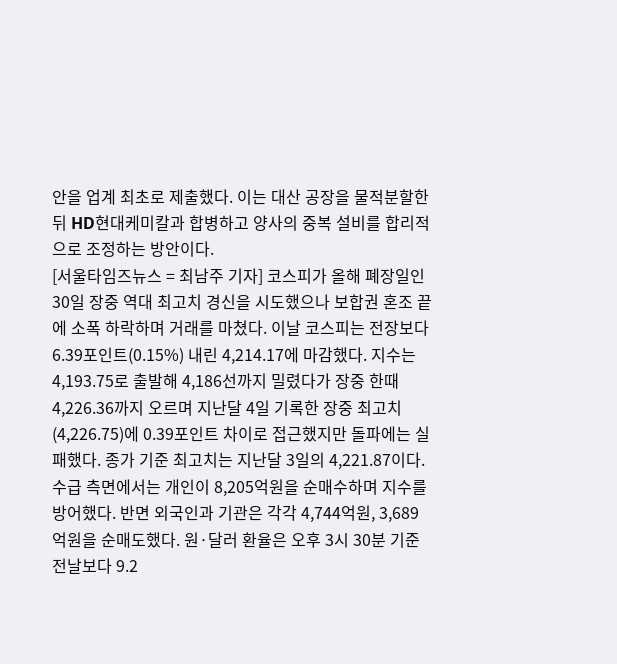안을 업계 최초로 제출했다. 이는 대산 공장을 물적분할한 뒤 HD현대케미칼과 합병하고 양사의 중복 설비를 합리적으로 조정하는 방안이다.
[서울타임즈뉴스 = 최남주 기자] 코스피가 올해 폐장일인 30일 장중 역대 최고치 경신을 시도했으나 보합권 혼조 끝에 소폭 하락하며 거래를 마쳤다. 이날 코스피는 전장보다 6.39포인트(0.15%) 내린 4,214.17에 마감했다. 지수는 4,193.75로 출발해 4,186선까지 밀렸다가 장중 한때 4,226.36까지 오르며 지난달 4일 기록한 장중 최고치(4,226.75)에 0.39포인트 차이로 접근했지만 돌파에는 실패했다. 종가 기준 최고치는 지난달 3일의 4,221.87이다. 수급 측면에서는 개인이 8,205억원을 순매수하며 지수를 방어했다. 반면 외국인과 기관은 각각 4,744억원, 3,689억원을 순매도했다. 원·달러 환율은 오후 3시 30분 기준 전날보다 9.2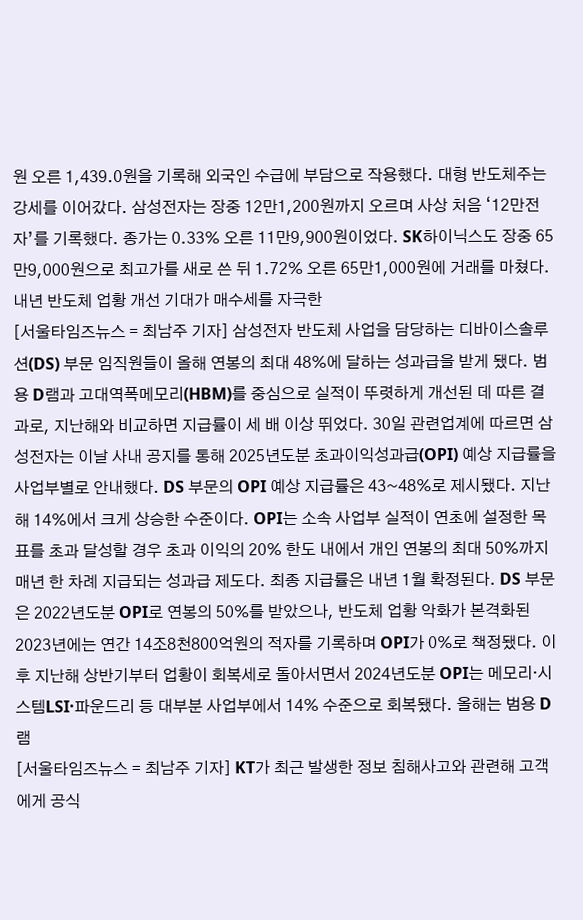원 오른 1,439.0원을 기록해 외국인 수급에 부담으로 작용했다. 대형 반도체주는 강세를 이어갔다. 삼성전자는 장중 12만1,200원까지 오르며 사상 처음 ‘12만전자’를 기록했다. 종가는 0.33% 오른 11만9,900원이었다. SK하이닉스도 장중 65만9,000원으로 최고가를 새로 쓴 뒤 1.72% 오른 65만1,000원에 거래를 마쳤다. 내년 반도체 업황 개선 기대가 매수세를 자극한
[서울타임즈뉴스 = 최남주 기자] 삼성전자 반도체 사업을 담당하는 디바이스솔루션(DS) 부문 임직원들이 올해 연봉의 최대 48%에 달하는 성과급을 받게 됐다. 범용 D램과 고대역폭메모리(HBM)를 중심으로 실적이 뚜렷하게 개선된 데 따른 결과로, 지난해와 비교하면 지급률이 세 배 이상 뛰었다. 30일 관련업계에 따르면 삼성전자는 이날 사내 공지를 통해 2025년도분 초과이익성과급(OPI) 예상 지급률을 사업부별로 안내했다. DS 부문의 OPI 예상 지급률은 43~48%로 제시됐다. 지난해 14%에서 크게 상승한 수준이다. OPI는 소속 사업부 실적이 연초에 설정한 목표를 초과 달성할 경우 초과 이익의 20% 한도 내에서 개인 연봉의 최대 50%까지 매년 한 차례 지급되는 성과급 제도다. 최종 지급률은 내년 1월 확정된다. DS 부문은 2022년도분 OPI로 연봉의 50%를 받았으나, 반도체 업황 악화가 본격화된 2023년에는 연간 14조8천800억원의 적자를 기록하며 OPI가 0%로 책정됐다. 이후 지난해 상반기부터 업황이 회복세로 돌아서면서 2024년도분 OPI는 메모리·시스템LSI·파운드리 등 대부분 사업부에서 14% 수준으로 회복됐다. 올해는 범용 D램
[서울타임즈뉴스 = 최남주 기자] KT가 최근 발생한 정보 침해사고와 관련해 고객에게 공식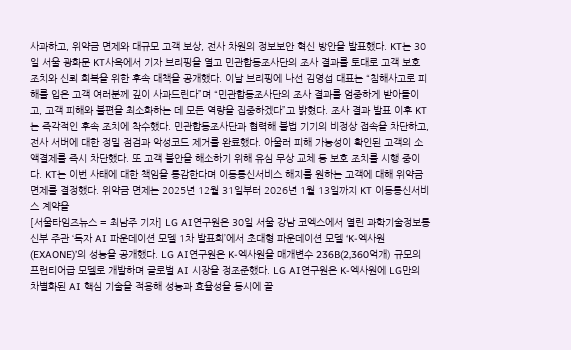사과하고, 위약금 면제와 대규모 고객 보상, 전사 차원의 정보보안 혁신 방안을 발표했다. KT는 30일 서울 광화문 KT사옥에서 기자 브리핑을 열고 민관합동조사단의 조사 결과를 토대로 고객 보호 조치와 신뢰 회복을 위한 후속 대책을 공개했다. 이날 브리핑에 나선 김영섭 대표는 “침해사고로 피해를 입은 고객 여러분께 깊이 사과드린다”며 “민관합동조사단의 조사 결과를 엄중하게 받아들이고, 고객 피해와 불편을 최소화하는 데 모든 역량을 집중하겠다”고 밝혔다. 조사 결과 발표 이후 KT는 즉각적인 후속 조치에 착수했다. 민관합동조사단과 협력해 불법 기기의 비정상 접속을 차단하고, 전사 서버에 대한 정밀 점검과 악성코드 제거를 완료했다. 아울러 피해 가능성이 확인된 고객의 소액결제를 즉시 차단했다. 또 고객 불안을 해소하기 위해 유심 무상 교체 등 보호 조치를 시행 중이다. KT는 이번 사태에 대한 책임을 통감한다며 이동통신서비스 해지를 원하는 고객에 대해 위약금 면제를 결정했다. 위약금 면제는 2025년 12월 31일부터 2026년 1월 13일까지 KT 이동통신서비스 계약을
[서울타임즈뉴스 = 최남주 기자] LG AI연구원은 30일 서울 강남 코엑스에서 열린 과학기술정보통신부 주관 ‘독자 AI 파운데이션 모델 1차 발표회’에서 초대형 파운데이션 모델 ‘K-엑사원(EXAONE)’의 성능을 공개했다. LG AI연구원은 K-엑사원을 매개변수 236B(2,360억개) 규모의 프런티어급 모델로 개발하며 글로벌 AI 시장을 정조준했다. LG AI연구원은 K-엑사원에 LG만의 차별화된 AI 핵심 기술을 적용해 성능과 효율성을 동시에 끌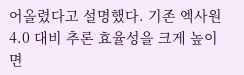어올렸다고 설명했다. 기존 엑사원 4.0 대비 추론 효율성을 크게 높이면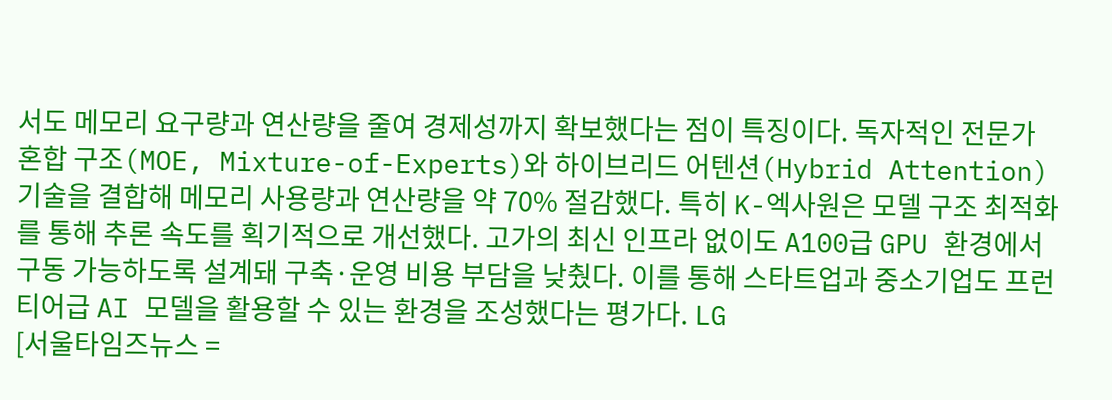서도 메모리 요구량과 연산량을 줄여 경제성까지 확보했다는 점이 특징이다. 독자적인 전문가 혼합 구조(MOE, Mixture-of-Experts)와 하이브리드 어텐션(Hybrid Attention) 기술을 결합해 메모리 사용량과 연산량을 약 70% 절감했다. 특히 K-엑사원은 모델 구조 최적화를 통해 추론 속도를 획기적으로 개선했다. 고가의 최신 인프라 없이도 A100급 GPU 환경에서 구동 가능하도록 설계돼 구축·운영 비용 부담을 낮췄다. 이를 통해 스타트업과 중소기업도 프런티어급 AI 모델을 활용할 수 있는 환경을 조성했다는 평가다. LG
[서울타임즈뉴스 =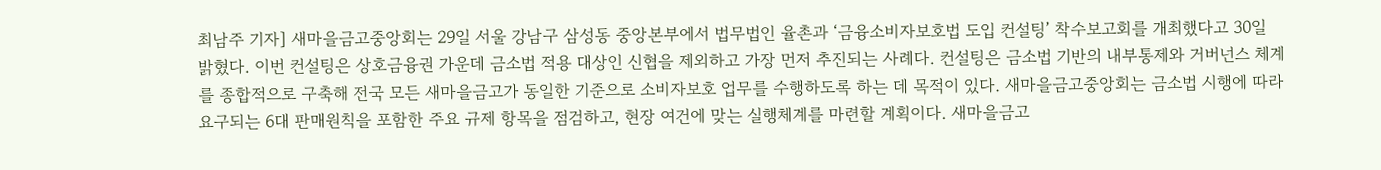최남주 기자] 새마을금고중앙회는 29일 서울 강남구 삼성동 중앙본부에서 법무법인 율촌과 ‘금융소비자보호법 도입 컨설팅’ 착수보고회를 개최했다고 30일 밝혔다. 이번 컨설팅은 상호금융권 가운데 금소법 적용 대상인 신협을 제외하고 가장 먼저 추진되는 사례다. 컨설팅은 금소법 기반의 내부통제와 거버넌스 체계를 종합적으로 구축해 전국 모든 새마을금고가 동일한 기준으로 소비자보호 업무를 수행하도록 하는 데 목적이 있다. 새마을금고중앙회는 금소법 시행에 따라 요구되는 6대 판매원칙을 포함한 주요 규제 항목을 점검하고, 현장 여건에 맞는 실행체계를 마련할 계획이다. 새마을금고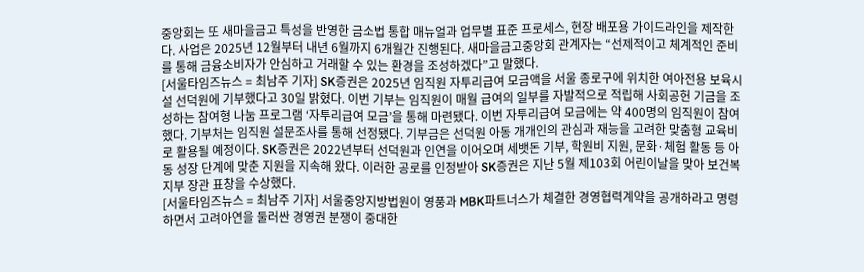중앙회는 또 새마을금고 특성을 반영한 금소법 통합 매뉴얼과 업무별 표준 프로세스, 현장 배포용 가이드라인을 제작한다. 사업은 2025년 12월부터 내년 6월까지 6개월간 진행된다. 새마을금고중앙회 관계자는 “선제적이고 체계적인 준비를 통해 금융소비자가 안심하고 거래할 수 있는 환경을 조성하겠다”고 말했다.
[서울타임즈뉴스 = 최남주 기자] SK증권은 2025년 임직원 자투리급여 모금액을 서울 종로구에 위치한 여아전용 보육시설 선덕원에 기부했다고 30일 밝혔다. 이번 기부는 임직원이 매월 급여의 일부를 자발적으로 적립해 사회공헌 기금을 조성하는 참여형 나눔 프로그램 ‘자투리급여 모금’을 통해 마련됐다. 이번 자투리급여 모금에는 약 400명의 임직원이 참여했다. 기부처는 임직원 설문조사를 통해 선정됐다. 기부금은 선덕원 아동 개개인의 관심과 재능을 고려한 맞춤형 교육비로 활용될 예정이다. SK증권은 2022년부터 선덕원과 인연을 이어오며 세뱃돈 기부, 학원비 지원, 문화·체험 활동 등 아동 성장 단계에 맞춘 지원을 지속해 왔다. 이러한 공로를 인정받아 SK증권은 지난 5월 제103회 어린이날을 맞아 보건복지부 장관 표창을 수상했다.
[서울타임즈뉴스 = 최남주 기자] 서울중앙지방법원이 영풍과 MBK파트너스가 체결한 경영협력계약을 공개하라고 명령하면서 고려아연을 둘러싼 경영권 분쟁이 중대한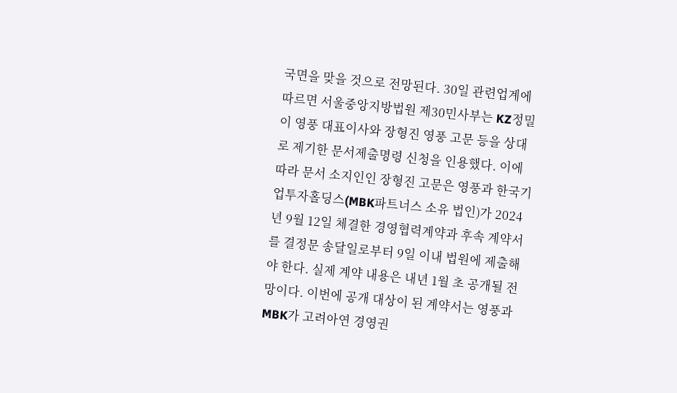국면을 맞을 것으로 전망된다. 30일 관련업계에 따르면 서울중앙지방법원 제30민사부는 KZ정밀이 영풍 대표이사와 장형진 영풍 고문 등을 상대로 제기한 문서제출명령 신청을 인용했다. 이에 따라 문서 소지인인 장형진 고문은 영풍과 한국기업투자홀딩스(MBK파트너스 소유 법인)가 2024년 9월 12일 체결한 경영협력계약과 후속 계약서를 결정문 송달일로부터 9일 이내 법원에 제출해야 한다. 실제 계약 내용은 내년 1월 초 공개될 전망이다. 이번에 공개 대상이 된 계약서는 영풍과 MBK가 고려아연 경영권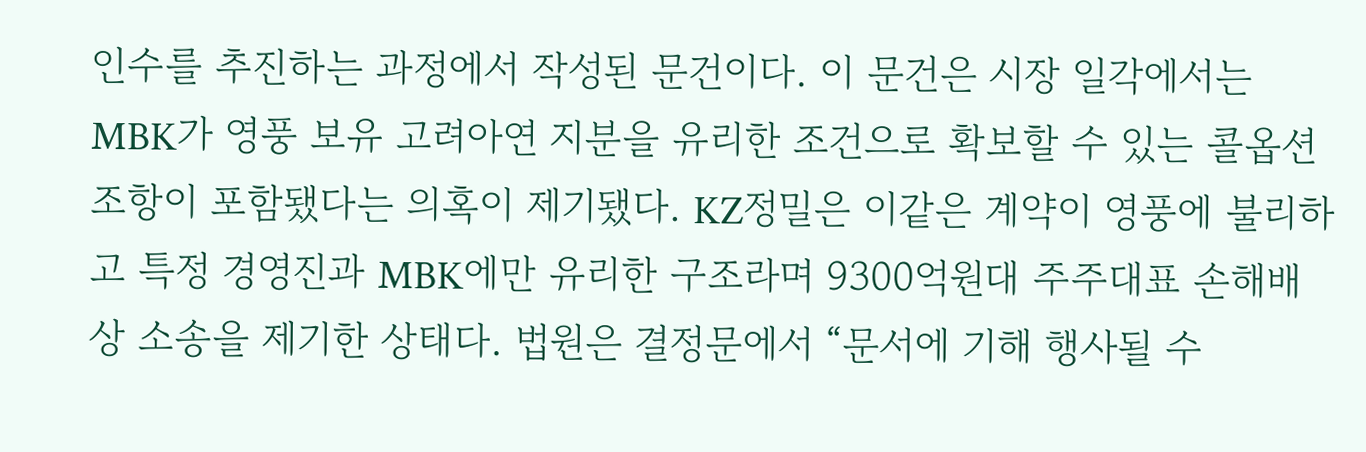인수를 추진하는 과정에서 작성된 문건이다. 이 문건은 시장 일각에서는 MBK가 영풍 보유 고려아연 지분을 유리한 조건으로 확보할 수 있는 콜옵션 조항이 포함됐다는 의혹이 제기됐다. KZ정밀은 이같은 계약이 영풍에 불리하고 특정 경영진과 MBK에만 유리한 구조라며 9300억원대 주주대표 손해배상 소송을 제기한 상태다. 법원은 결정문에서 “문서에 기해 행사될 수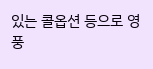있는 콜옵션 등으로 영풍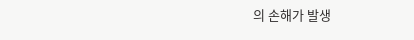의 손해가 발생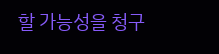할 가능성을 청구